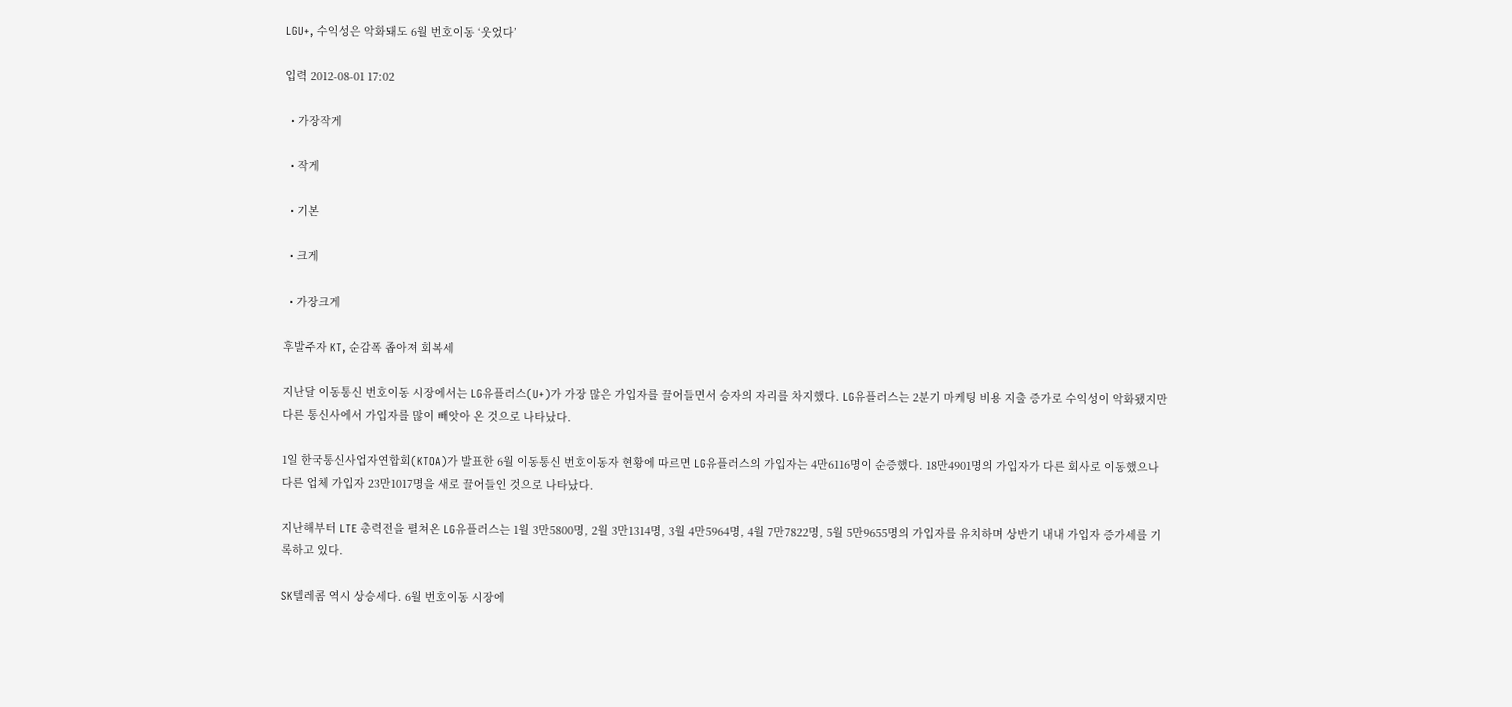LGU+, 수익성은 악화돼도 6월 번호이동 ‘웃었다’

입력 2012-08-01 17:02

  • 가장작게

  • 작게

  • 기본

  • 크게

  • 가장크게

후발주자 KT, 순감폭 좁아져 회복세

지난달 이동통신 번호이동 시장에서는 LG유플러스(U+)가 가장 많은 가입자를 끌어들면서 승자의 자리를 차지했다. LG유플러스는 2분기 마케팅 비용 지출 증가로 수익성이 악화됐지만 다른 통신사에서 가입자를 많이 빼앗아 온 것으로 나타났다.

1일 한국통신사업자연합회(KTOA)가 발표한 6월 이동통신 번호이동자 현황에 따르면 LG유플러스의 가입자는 4만6116명이 순증했다. 18만4901명의 가입자가 다른 회사로 이동했으나 다른 업체 가입자 23만1017명을 새로 끌어들인 것으로 나타났다.

지난해부터 LTE 총력전을 펼쳐온 LG유플러스는 1월 3만5800명, 2월 3만1314명, 3월 4만5964명, 4월 7만7822명, 5월 5만9655명의 가입자를 유치하며 상반기 내내 가입자 증가세를 기록하고 있다.

SK텔레콤 역시 상승세다. 6월 번호이동 시장에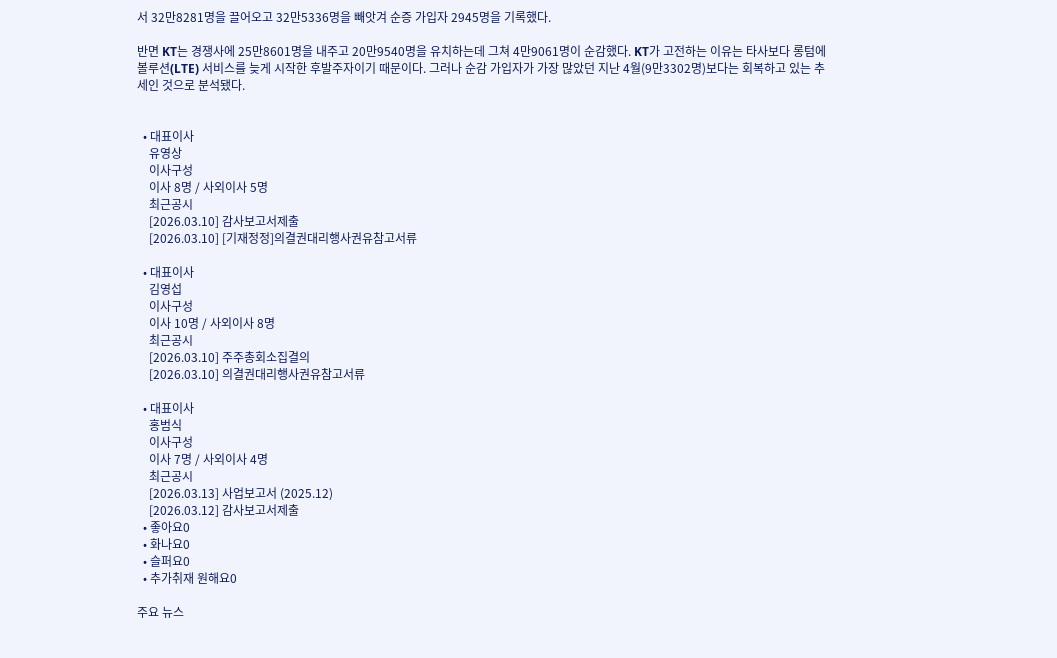서 32만8281명을 끌어오고 32만5336명을 빼앗겨 순증 가입자 2945명을 기록했다.

반면 KT는 경쟁사에 25만8601명을 내주고 20만9540명을 유치하는데 그쳐 4만9061명이 순감했다. KT가 고전하는 이유는 타사보다 롱텀에볼루션(LTE) 서비스를 늦게 시작한 후발주자이기 때문이다. 그러나 순감 가입자가 가장 많았던 지난 4월(9만3302명)보다는 회복하고 있는 추세인 것으로 분석됐다.


  • 대표이사
    유영상
    이사구성
    이사 8명 / 사외이사 5명
    최근공시
    [2026.03.10] 감사보고서제출
    [2026.03.10] [기재정정]의결권대리행사권유참고서류

  • 대표이사
    김영섭
    이사구성
    이사 10명 / 사외이사 8명
    최근공시
    [2026.03.10] 주주총회소집결의
    [2026.03.10] 의결권대리행사권유참고서류

  • 대표이사
    홍범식
    이사구성
    이사 7명 / 사외이사 4명
    최근공시
    [2026.03.13] 사업보고서 (2025.12)
    [2026.03.12] 감사보고서제출
  • 좋아요0
  • 화나요0
  • 슬퍼요0
  • 추가취재 원해요0

주요 뉴스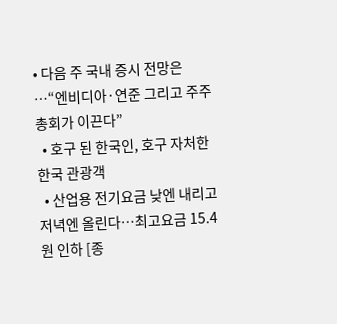• 다음 주 국내 증시 전망은⋯“엔비디아·연준 그리고 주주총회가 이끈다”
  • 호구 된 한국인, 호구 자처한 한국 관광객
  • 산업용 전기요금 낮엔 내리고 저녁엔 올린다…최고요금 15.4원 인하 [종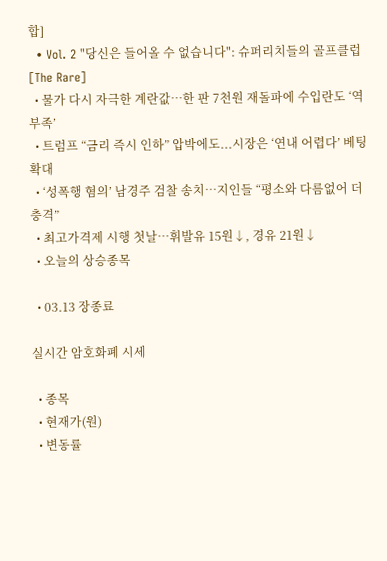합]
  • Vol. 2 "당신은 들어올 수 없습니다": 슈퍼리치들의 골프클럽 [The Rare]
  • 물가 다시 자극한 계란값…한 판 7천원 재돌파에 수입란도 ‘역부족’
  • 트럼프 “금리 즉시 인하” 압박에도...시장은 ‘연내 어렵다’ 베팅 확대
  • ‘성폭행 혐의’ 남경주 검찰 송치…지인들 “평소와 다름없어 더 충격”
  • 최고가격제 시행 첫날⋯휘발유 15원↓, 경유 21원↓
  • 오늘의 상승종목

  • 03.13 장종료

실시간 암호화폐 시세

  • 종목
  • 현재가(원)
  • 변동률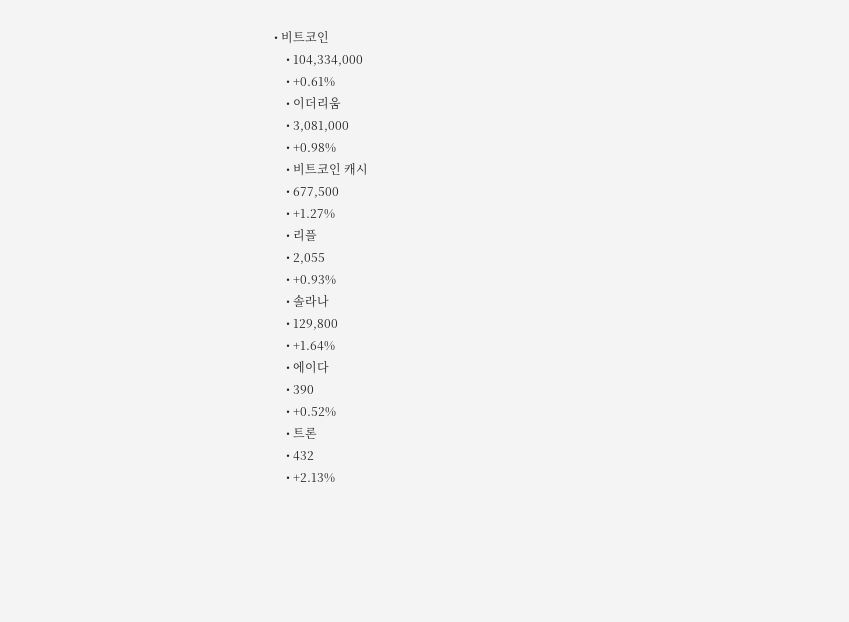• 비트코인
    • 104,334,000
    • +0.61%
    • 이더리움
    • 3,081,000
    • +0.98%
    • 비트코인 캐시
    • 677,500
    • +1.27%
    • 리플
    • 2,055
    • +0.93%
    • 솔라나
    • 129,800
    • +1.64%
    • 에이다
    • 390
    • +0.52%
    • 트론
    • 432
    • +2.13%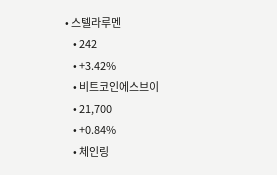• 스텔라루멘
    • 242
    • +3.42%
    • 비트코인에스브이
    • 21,700
    • +0.84%
    • 체인링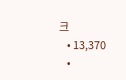크
    • 13,370
    •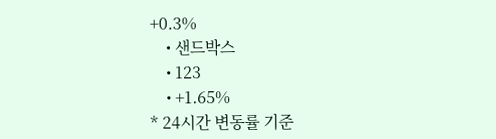+0.3%
    • 샌드박스
    • 123
    • +1.65%
* 24시간 변동률 기준